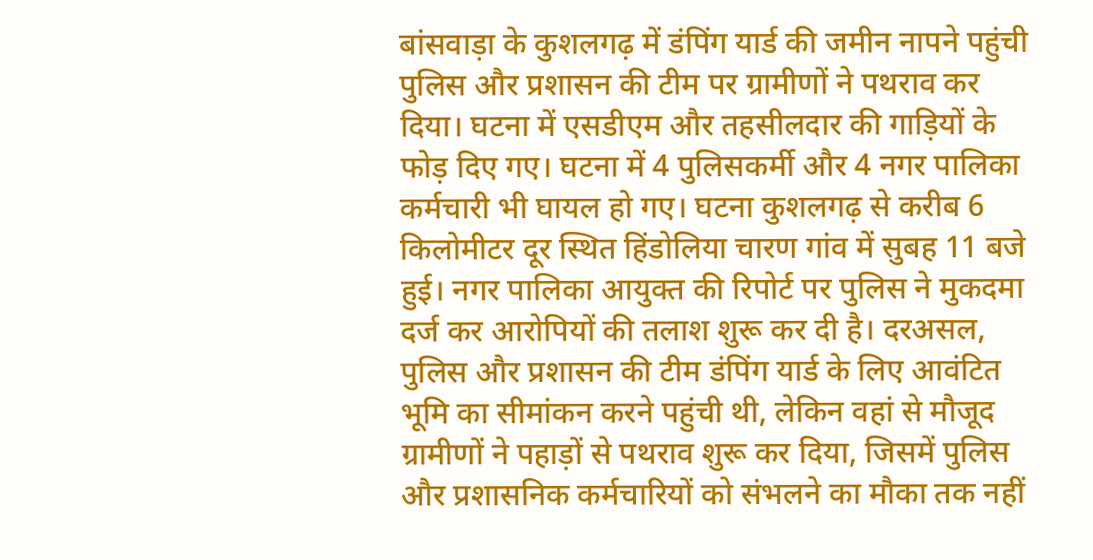बांसवाड़ा के कुशलगढ़ में डंपिंग यार्ड की जमीन नापने पहुंची पुलिस और प्रशासन की टीम पर ग्रामीणों ने पथराव कर दिया। घटना में एसडीएम और तहसीलदार की गाड़ियों के फोड़ दिए गए। घटना में 4 पुलिसकर्मी और 4 नगर पालिका कर्मचारी भी घायल हो गए। घटना कुशलगढ़ से करीब 6 किलोमीटर दूर स्थित हिंडोलिया चारण गांव में सुबह 11 बजे हुई। नगर पालिका आयुक्त की रिपोर्ट पर पुलिस ने मुकदमा दर्ज कर आरोपियों की तलाश शुरू कर दी है। दरअसल, पुलिस और प्रशासन की टीम डंपिंग यार्ड के लिए आवंटित भूमि का सीमांकन करने पहुंची थी, लेकिन वहां से मौजूद ग्रामीणों ने पहाड़ों से पथराव शुरू कर दिया, जिसमें पुलिस और प्रशासनिक कर्मचारियों को संभलने का मौका तक नहीं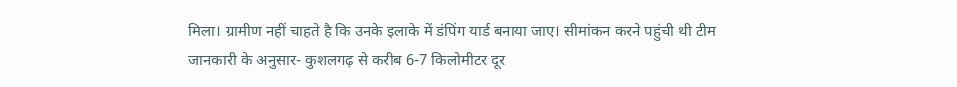मिला। ग्रामीण नहीं चाहते है कि उनके इलाके में डंपिंग यार्ड बनाया जाए। सीमांकन करने पहुंची थी टीम
जानकारी के अनुसार- कुशलगढ़ से करीब 6-7 किलोमीटर दूर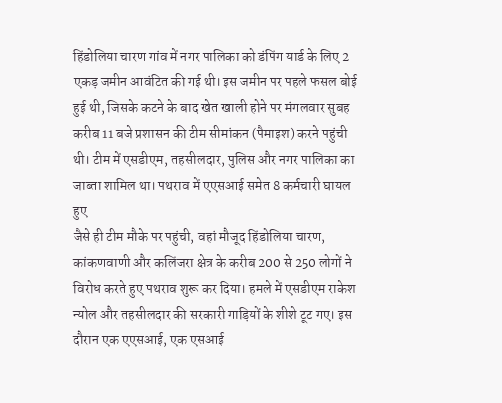हिंडोलिया चारण गांव में नगर पालिका को डंपिंग यार्ड के लिए 2 एकड़ जमीन आवंटित की गई थी। इस जमीन पर पहले फसल बोई हुई थी, जिसके कटने के बाद खेत खाली होने पर मंगलवार सुबह करीब 11 बजे प्रशासन की टीम सीमांकन (पैमाइश) करने पहुंची थी। टीम में एसडीएम, तहसीलदार, पुलिस और नगर पालिका का जाब्ता शामिल था। पथराव में एएसआई समेत 8 कर्मचारी घायल हुए
जैसे ही टीम मौके पर पहुंची, वहां मौजूद हिंडोलिया चारण, कांकणवाणी और कलिंजरा क्षेत्र के करीब 200 से 250 लोगों ने विरोध करते हुए पथराव शुरू कर दिया। हमले में एसडीएम राकेश न्योल और तहसीलदार की सरकारी गाड़ियों के शीशे टूट गए। इस दौरान एक एएसआई, एक एसआई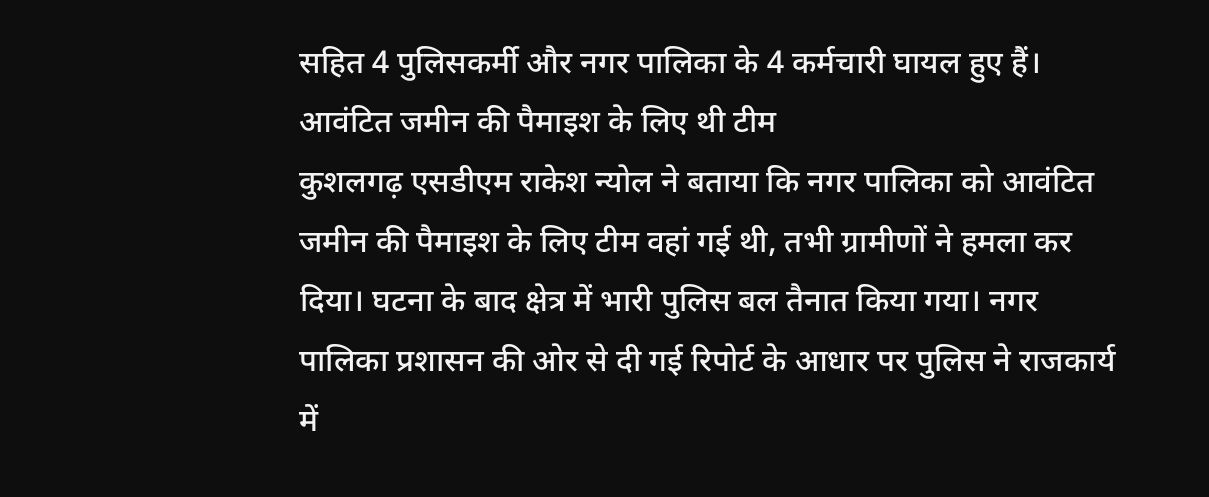सहित 4 पुलिसकर्मी और नगर पालिका के 4 कर्मचारी घायल हुए हैं। आवंटित जमीन की पैमाइश के लिए थी टीम
कुशलगढ़ एसडीएम राकेश न्योल ने बताया कि नगर पालिका को आवंटित जमीन की पैमाइश के लिए टीम वहां गई थी, तभी ग्रामीणों ने हमला कर दिया। घटना के बाद क्षेत्र में भारी पुलिस बल तैनात किया गया। नगर पालिका प्रशासन की ओर से दी गई रिपोर्ट के आधार पर पुलिस ने राजकार्य में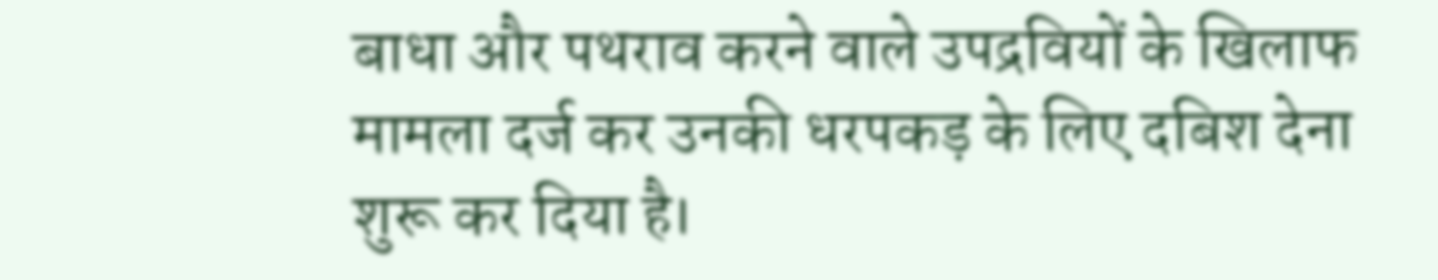बाधा और पथराव करने वाले उपद्रवियों के खिलाफ मामला दर्ज कर उनकी धरपकड़ के लिए दबिश देना शुरू कर दिया है।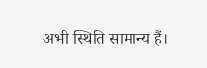अभी स्थिति सामान्य हैं।